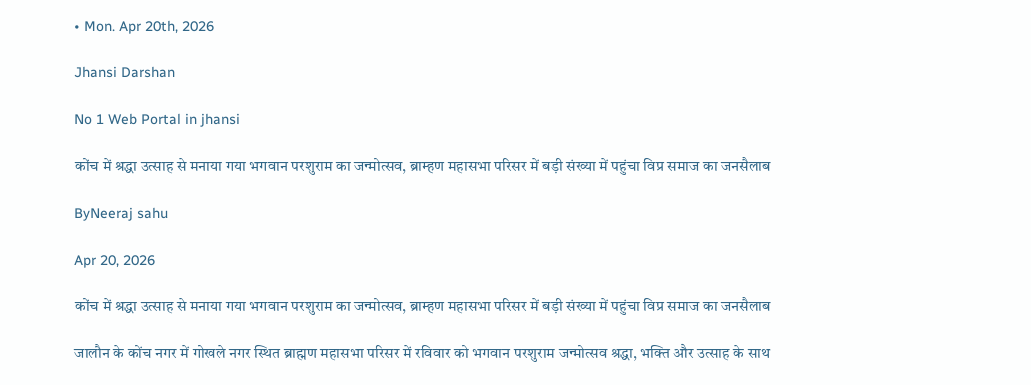• Mon. Apr 20th, 2026

Jhansi Darshan

No 1 Web Portal in jhansi

कोंच में श्रद्धा उत्साह से मनाया गया भगवान परशुराम का जन्मोत्सव, ब्राम्हण महासभा परिसर में बड़ी संख्या में पहुंचा विप्र समाज का जनसैलाब

ByNeeraj sahu

Apr 20, 2026

कोंच में श्रद्धा उत्साह से मनाया गया भगवान परशुराम का जन्मोत्सव, ब्राम्हण महासभा परिसर में बड़ी संख्या में पहुंचा विप्र समाज का जनसैलाब

जालौन के कोंच नगर में गोखले नगर स्थित ब्राह्मण महासभा परिसर में रविवार को भगवान परशुराम जन्मोत्सव श्रद्धा, भक्ति और उत्साह के साथ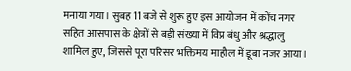मनाया गया। सुबह 11 बजे से शुरू हुए इस आयोजन में कोंच नगर सहित आसपास के क्षेत्रों से बड़ी संख्या में विप्र बंधु और श्रद्धालु शामिल हुए, जिससे पूरा परिसर भक्तिमय माहौल में डूबा नजर आया।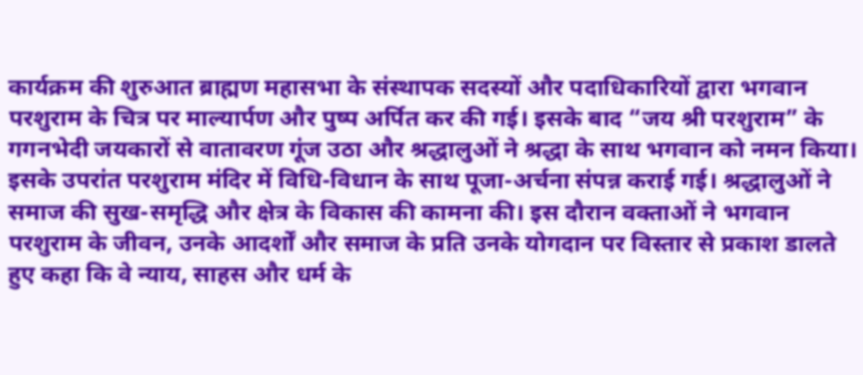कार्यक्रम की शुरुआत ब्राह्मण महासभा के संस्थापक सदस्यों और पदाधिकारियों द्वारा भगवान परशुराम के चित्र पर माल्यार्पण और पुष्प अर्पित कर की गई। इसके बाद “जय श्री परशुराम” के गगनभेदी जयकारों से वातावरण गूंज उठा और श्रद्धालुओं ने श्रद्धा के साथ भगवान को नमन किया।
इसके उपरांत परशुराम मंदिर में विधि-विधान के साथ पूजा-अर्चना संपन्न कराई गई। श्रद्धालुओं ने समाज की सुख-समृद्धि और क्षेत्र के विकास की कामना की। इस दौरान वक्ताओं ने भगवान परशुराम के जीवन, उनके आदर्शों और समाज के प्रति उनके योगदान पर विस्तार से प्रकाश डालते हुए कहा कि वे न्याय, साहस और धर्म के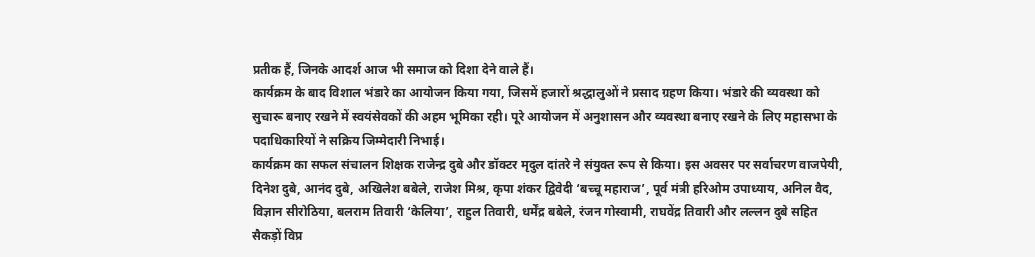प्रतीक हैं, जिनके आदर्श आज भी समाज को दिशा देने वाले हैं।
कार्यक्रम के बाद विशाल भंडारे का आयोजन किया गया, जिसमें हजारों श्रद्धालुओं ने प्रसाद ग्रहण किया। भंडारे की व्यवस्था को सुचारू बनाए रखने में स्वयंसेवकों की अहम भूमिका रही। पूरे आयोजन में अनुशासन और व्यवस्था बनाए रखने के लिए महासभा के पदाधिकारियों ने सक्रिय जिम्मेदारी निभाई।
कार्यक्रम का सफल संचालन शिक्षक राजेन्द्र दुबे और डॉक्टर मृदुल दांतरे ने संयुक्त रूप से किया। इस अवसर पर सर्वाचरण वाजपेयी, दिनेश दुबे, आनंद दुबे, अखिलेश बबेले, राजेश मिश्र, कृपा शंकर द्विवेदी ‘बच्चू महाराज’, पूर्व मंत्री हरिओम उपाध्याय, अनिल वैद, विज्ञान सीरोठिया, बलराम तिवारी ‘केलिया’, राहुल तिवारी, धर्मेंद्र बबेले, रंजन गोस्वामी, राघवेंद्र तिवारी और लल्लन दुबे सहित सैकड़ों विप्र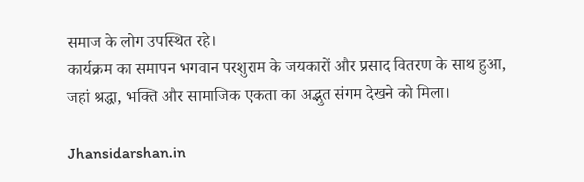समाज के लोग उपस्थित रहे।
कार्यक्रम का समापन भगवान परशुराम के जयकारों और प्रसाद वितरण के साथ हुआ, जहां श्रद्धा, भक्ति और सामाजिक एकता का अद्भुत संगम देखने को मिला।

Jhansidarshan.in